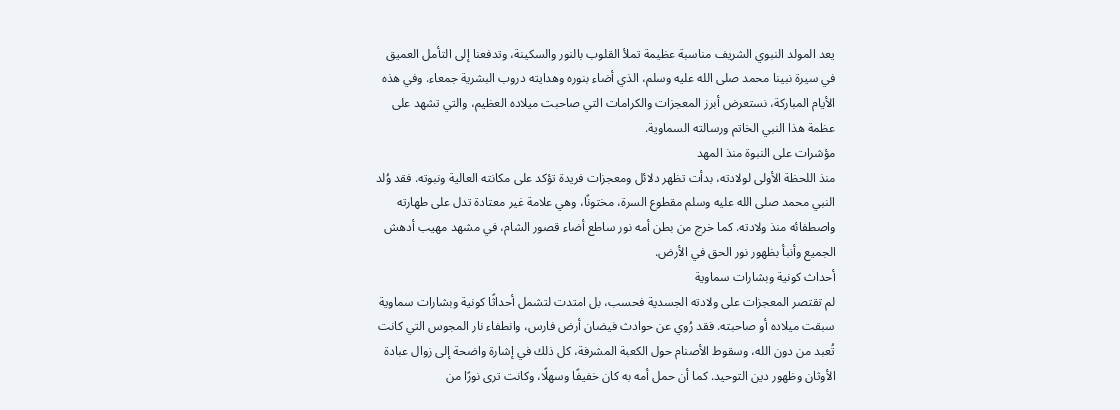يعد المولد النبوي الشريف مناسبة عظيمة تملأ القلوب بالنور والسكينة، وتدفعنا إلى التأمل العميق في سيرة نبينا محمد صلى الله عليه وسلم، الذي أضاء بنوره وهدايته دروب البشرية جمعاء. وفي هذه الأيام المباركة، نستعرض أبرز المعجزات والكرامات التي صاحبت ميلاده العظيم، والتي تشهد على عظمة هذا النبي الخاتم ورسالته السماوية.
مؤشرات على النبوة منذ المهد
منذ اللحظة الأولى لولادته، بدأت تظهر دلائل ومعجزات فريدة تؤكد على مكانته العالية ونبوته. فقد وُلد النبي محمد صلى الله عليه وسلم مقطوع السرة، مختونًا، وهي علامة غير معتادة تدل على طهارته واصطفائه منذ ولادته. كما خرج من بطن أمه نور ساطع أضاء قصور الشام، في مشهد مهيب أدهش الجميع وأنبأ بظهور نور الحق في الأرض.
أحداث كونية وبشارات سماوية
لم تقتصر المعجزات على ولادته الجسدية فحسب، بل امتدت لتشمل أحداثًا كونية وبشارات سماوية سبقت ميلاده أو صاحبته. فقد رُوي عن حوادث فيضان أرض فارس، وانطفاء نار المجوس التي كانت تُعبد من دون الله، وسقوط الأصنام حول الكعبة المشرفة، كل ذلك في إشارة واضحة إلى زوال عبادة الأوثان وظهور دين التوحيد. كما أن حمل أمه به كان خفيفًا وسهلًا، وكانت ترى نورًا من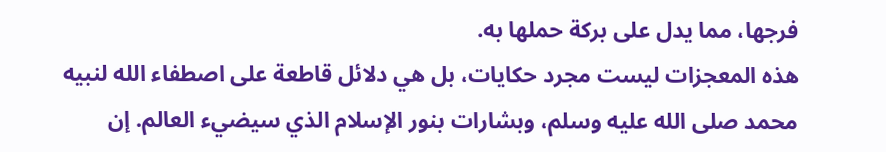فرجها، مما يدل على بركة حملها به.
هذه المعجزات ليست مجرد حكايات، بل هي دلائل قاطعة على اصطفاء الله لنبيه محمد صلى الله عليه وسلم، وبشارات بنور الإسلام الذي سيضيء العالم. إن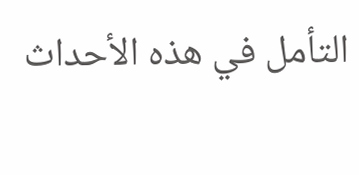التأمل في هذه الأحداث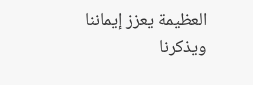العظيمة يعزز إيماننا ويذكرنا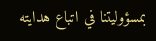بمسؤوليتنا في اتباع هدايته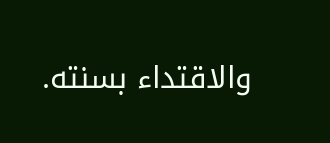والاقتداء بسنته.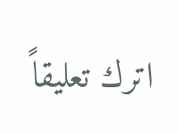اترك تعليقاً